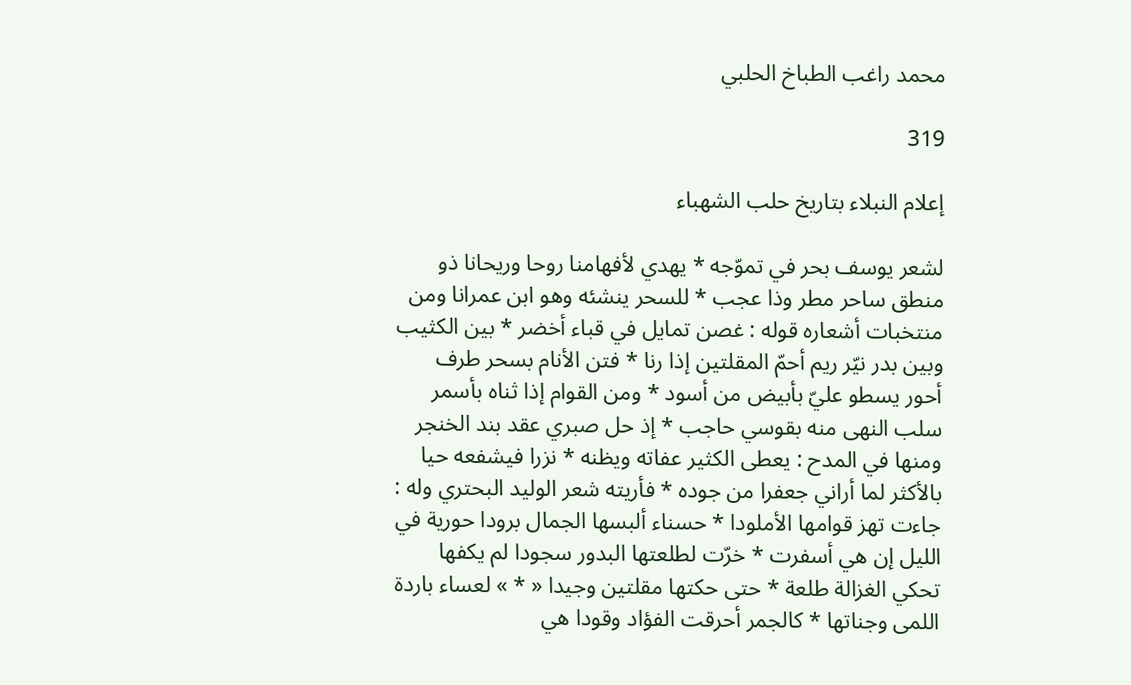محمد راغب الطباخ الحلبي

319

إعلام النبلاء بتاريخ حلب الشهباء

لشعر يوسف بحر في تموّجه * يهدي لأفهامنا روحا وريحانا ذو منطق ساحر مطر وذا عجب * للسحر ينشئه وهو ابن عمرانا ومن منتخبات أشعاره قوله : غصن تمايل في قباء أخضر * بين الكثيب وبين بدر نيّر ريم أحمّ المقلتين إذا رنا * فتن الأنام بسحر طرف أحور يسطو عليّ بأبيض من أسود * ومن القوام إذا ثناه بأسمر سلب النهى منه بقوسي حاجب * إذ حل صبري عقد بند الخنجر ومنها في المدح : يعطى الكثير عفاته ويظنه * نزرا فيشفعه حيا بالأكثر لما أراني جعفرا من جوده * فأريته شعر الوليد البحتري وله : جاءت تهز قوامها الأملودا * حسناء ألبسها الجمال برودا حورية في الليل إن هي أسفرت * خرّت لطلعتها البدور سجودا لم يكفها تحكي الغزالة طلعة * حتى حكتها مقلتين وجيدا « * » لعساء باردة اللمى وجناتها * كالجمر أحرقت الفؤاد وقودا هي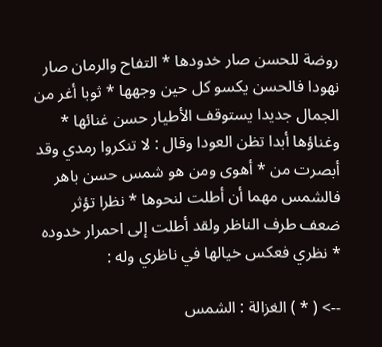روضة للحسن صار خدودها * التفاح والرمان صار نهودا فالحسن يكسو كل حين وجهها * ثوبا أغر من الجمال جديدا يستوقف الأطيار حسن غنائها * وغناؤها أبدا تظن العودا وقال : لا تنكروا رمدي وقد أبصرت من * أهوى ومن هو شمس حسن باهر فالشمس مهما أن أطلت لنحوها * نظرا تؤثر ضعف طرف الناظر ولقد أطلت إلى احمرار خدوده * نظري فعكس خيالها في ناظري وله :

--> ( * ) الغزالة : الشمس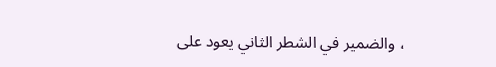، والضمير في الشطر الثاني يعود على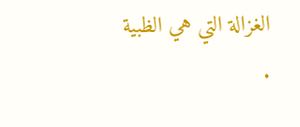الغزالة التي هي الظبية .